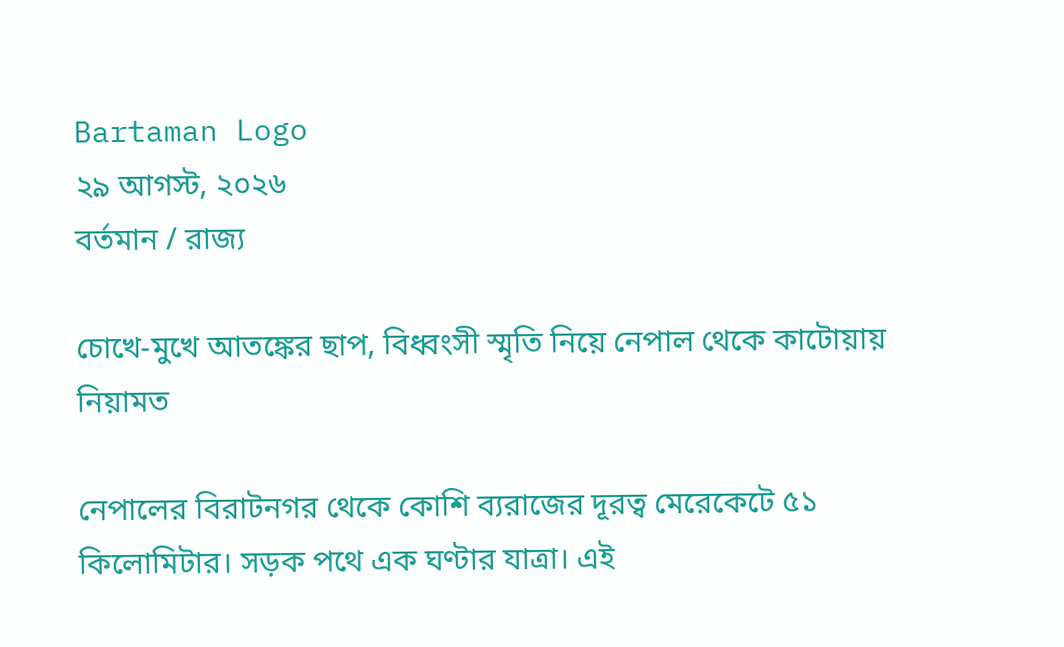Bartaman Logo
২৯ আগস্ট, ২০২৬
বর্তমান / রাজ্য

চোখে-মুখে আতঙ্কের ছাপ, বিধ্বংসী স্মৃতি নিয়ে নেপাল থেকে কাটোয়ায় নিয়ামত

নেপালের বিরাটনগর থেকে কোশি ব্যরাজের দূরত্ব মেরেকেটে ৫১ কিলোমিটার। সড়ক পথে এক ঘণ্টার যাত্রা। এই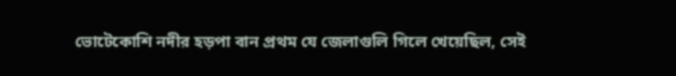ভোটেকোশি নদীর হড়পা বান প্রথম যে জেলাগুলি গিলে খেয়েছিল, সেই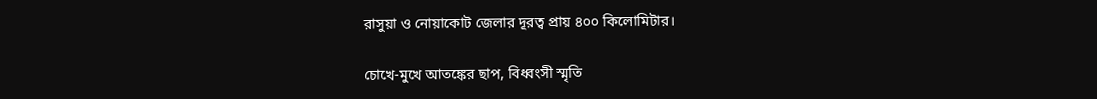রাসুয়া ও নোয়াকোট জেলার দূরত্ব প্রায় ৪০০ কিলোমিটার।

চোখে-মুখে আতঙ্কের ছাপ, বিধ্বংসী স্মৃতি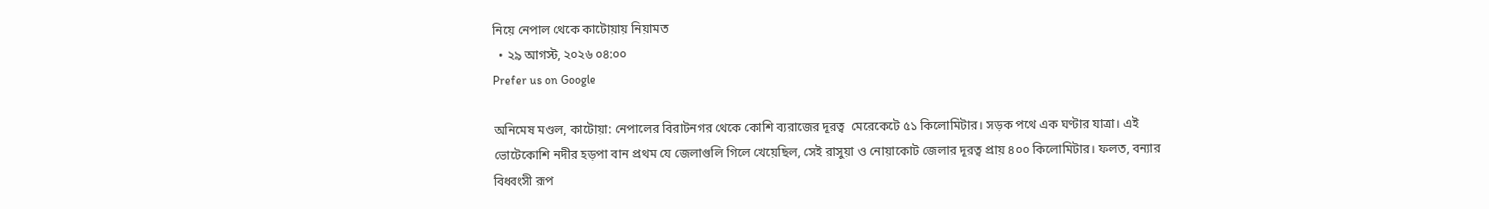নিয়ে নেপাল থেকে কাটোয়ায় নিয়ামত
  • ২৯ আগস্ট, ২০২৬ ০৪:০০
Prefer us on Google

অনিমেষ মণ্ডল, কাটোয়া: নেপালের বিরাটনগর থেকে কোশি ব্যরাজের দূরত্ব  মেরেকেটে ৫১ কিলোমিটার। সড়ক পথে এক ঘণ্টার যাত্রা। এই ভোটেকোশি নদীর হড়পা বান প্রথম যে জেলাগুলি গিলে খেয়েছিল, সেই রাসুয়া ও নোয়াকোট জেলার দূরত্ব প্রায় ৪০০ কিলোমিটার। ফলত, বন্যার বিধ্বংসী রূপ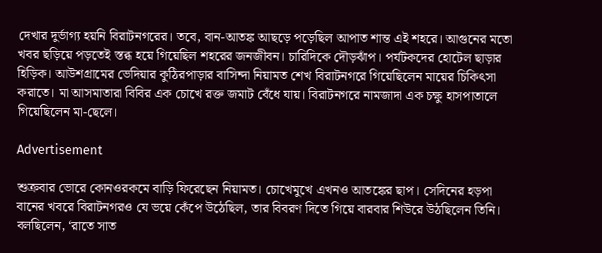দেখার দুর্ভাগ্য হয়নি বিরাটনগরের। তবে, বান-আতঙ্ক আছড়ে পড়েছিল আপাত শান্ত এই শহরে। আগুনের মতো খবর ছড়িয়ে পড়তেই স্তব্ধ হয়ে গিয়েছিল শহরের জনজীবন। চারিদিকে দৌড়ঝাঁপ। পর্যটকদের হোটেল ছাড়ার হিড়িক। আউশগ্রামের ভেদিয়ার কুঠিরপাড়ার বাসিন্দা নিয়ামত শেখ বিরাটনগরে গিয়েছিলেন মায়ের চিকিৎসা করাতে। মা আসমাতারা বিবির এক চোখে রক্ত জমাট বেঁধে যায়। বিরাটনগরে নামজাদা এক চক্ষু হাসপাতালে গিয়েছিলেন মা-ছেলে।

Advertisement

শুক্রবার ভোরে কোনওরকমে বাড়ি ফিরেছেন নিয়ামত। চোখেমুখে এখনও আতঙ্কের ছাপ। সেদিনের হড়পা বানের খবরে বিরাটনগরও যে ভয়ে কেঁপে উঠেছিল, তার বিবরণ দিতে গিয়ে বারবার শিউরে উঠছিলেন তিনি। বলছিলেন, ‘রাতে সাত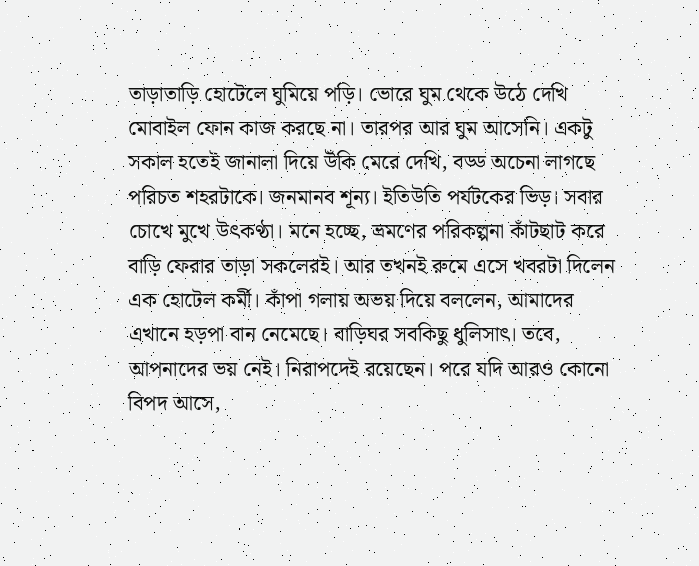তাড়াতাড়ি হোটেলে ঘুমিয়ে পড়ি। ভোরে ঘুম থেকে উঠে দেখি মোবাইল ফোন কাজ করছে না। তারপর আর ঘুম আসেনি। একটু সকাল হতেই জানালা দিয়ে উঁকি মেরে দেখি, বড্ড অচেনা লাগছে পরিচত শহরটাকে। জনমানব শূন্য। ইতিউতি পর্যটকের ভিড়। সবার চোখে মুখে উৎকণ্ঠা। মনে হচ্ছে, ভ্রমণের পরিকল্পনা কাঁটছাট করে বাড়ি ফেরার তাড়া সকলেরই। আর তখনই রুমে এসে খবরটা দিলেন এক হোটেল কর্মী। কাঁপা গলায় অভয় দিয়ে বললেন, আমাদের এখানে হড়পা বান নেমেছে। বাড়িঘর সবকিছু ধুলিসাৎ। তবে, আপনাদের ভয় নেই। নিরাপদেই রয়েছেন। পরে যদি আরও কোনো বিপদ আসে,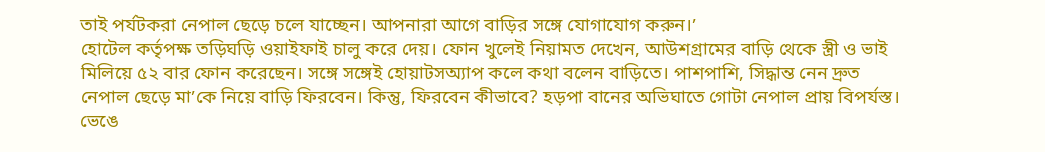তাই পর্যটকরা নেপাল ছেড়ে চলে যাচ্ছেন। আপনারা আগে বাড়ির সঙ্গে যোগাযোগ করুন।’
হোটেল কর্তৃপক্ষ তড়িঘড়ি ওয়াইফাই চালু করে দেয়। ফোন খুলেই নিয়ামত দেখেন, আউশগ্রামের বাড়ি থেকে স্ত্রী ও ভাই মিলিয়ে ৫২ বার ফোন করেছেন। সঙ্গে সঙ্গেই হোয়াটসঅ্যাপ কলে কথা বলেন বাড়িতে। পাশপাশি, সিদ্ধান্ত নেন দ্রুত নেপাল ছেড়ে মা’কে নিয়ে বাড়ি ফিরবেন। কিন্তু, ফিরবেন কীভাবে? হড়পা বানের অভিঘাতে গোটা নেপাল প্রায় বিপর্যস্ত। ভেঙে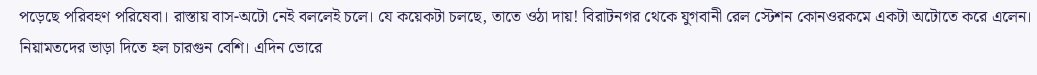পড়েছে পরিবহণ পরিষেবা। রাস্তায় বাস-অটো নেই বললেই চলে। যে কয়েকটা চলছে, তাতে ওঠা দায়! বিরাটনগর থেকে যুগবানী রেল স্টেশন কোনওরকমে একটা অটোতে করে এলেন। নিয়ামতদের ভাড়া দিতে হল চারগুন বেশি। এদিন ভোরে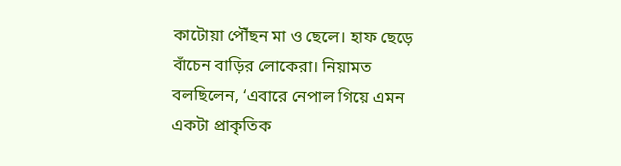কাটোয়া পৌঁছন মা ও ছেলে। হাফ ছেড়ে বাঁচেন বাড়ির লোকেরা। নিয়ামত বলছিলেন, ‘এবারে নেপাল গিয়ে এমন একটা প্রাকৃতিক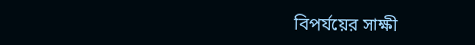বিপর্যয়ের সাক্ষী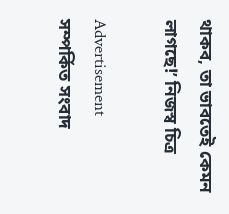থাকব, তা ভাবতেই কেমন লাগছে!’ নিজস্ব চিত্র

Advertisement
সম্পর্কিত সংবাদ